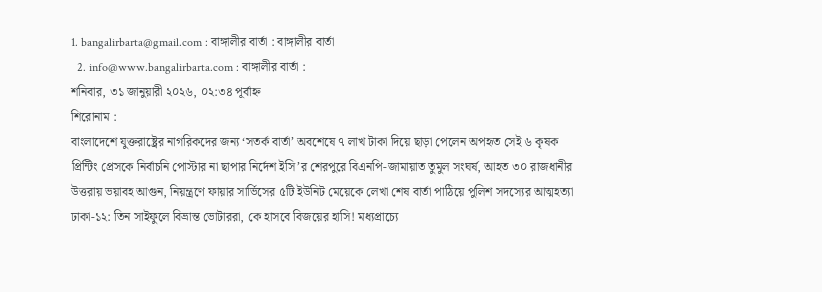1. bangalirbarta@gmail.com : বাঙ্গালীর বার্তা : বাঙ্গালীর বার্তা
  2. info@www.bangalirbarta.com : বাঙ্গালীর বার্তা :
শনিবার, ৩১ জানুয়ারী ২০২৬, ০২:৩৪ পূর্বাহ্ন
শিরোনাম :
বাংলাদেশে যুক্তরাষ্ট্রের নাগরিকদের জন্য ‘সতর্ক বার্তা’ অবশেষে ৭ লাখ টাকা দিয়ে ছাড়া পেলেন অপহৃত সেই ৬ কৃষক প্রিন্টিং প্রেসকে নির্বাচনি পোস্টার না ছাপার নির্দেশ ইসি’র শেরপুরে বিএনপি-জামায়াত তুমুল সংঘর্ষ, আহত ৩০ রাজধানীর উত্তরায় ভয়াবহ আগুন, নিয়ন্ত্রণে ফায়ার সার্ভিসের ৫টি ইউনিট মেয়েকে লেখা শেষ বার্তা পাঠিয়ে পুলিশ সদস্যের আত্মহত্যা ঢাকা-১২: তিন সাইফুলে বিভ্রান্ত ভোটাররা, কে হাসবে বিজয়ের হাসি! মধ্যপ্রাচ্যে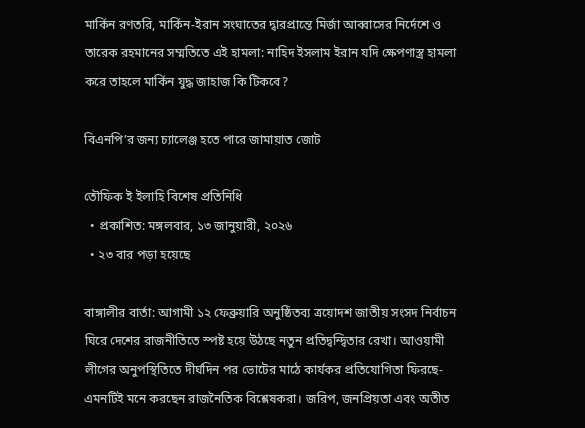মার্কিন রণতরি, মার্কিন-ইরান সংঘাতের দ্বারপ্রান্তে মির্জা আব্বাসের নির্দেশে ও তারেক রহমানের সম্মতিতে এই হামলা: নাহিদ ইসলাম ইরান যদি ক্ষেপণাস্ত্র হামলা করে তাহলে মার্কিন যুদ্ধ জাহাজ কি টিকবে?

বিএনপি’র জন্য চ্যালেঞ্জ হতে পারে জামায়াত জোট

তৌফিক ই ইলাহি বিশেষ প্রতিনিধি
  • প্রকাশিত: মঙ্গলবার, ১৩ জানুয়ারী, ২০২৬
  • ২৩ বার পড়া হয়েছে

বাঙ্গালীর বার্তা: আগামী ১২ ফেব্রুয়ারি অনুষ্ঠিতব্য ত্রয়োদশ জাতীয় সংসদ নির্বাচন ঘিরে দেশের রাজনীতিতে স্পষ্ট হয়ে উঠছে নতুন প্রতিদ্বন্দ্বিতার রেখা। আওয়ামী লীগের অনুপস্থিতিতে দীর্ঘদিন পর ভোটের মাঠে কার্যকর প্রতিযোগিতা ফিরছে- এমনটিই মনে করছেন রাজনৈতিক বিশ্লেষকরা। জরিপ, জনপ্রিয়তা এবং অতীত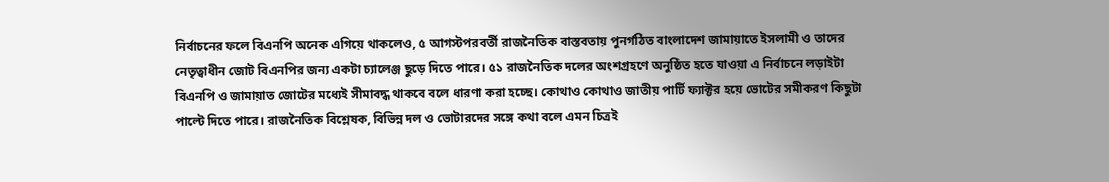নির্বাচনের ফলে বিএনপি অনেক এগিয়ে থাকলেও, ৫ আগস্টপরবর্তী রাজনৈতিক বাস্তবতায় পুনর্গঠিত বাংলাদেশ জামায়াতে ইসলামী ও তাদের নেতৃত্বাধীন জোট বিএনপির জন্য একটা চ্যালেঞ্জ ছুড়ে দিতে পারে। ৫১ রাজনৈতিক দলের অংশগ্রহণে অনুষ্ঠিত হতে যাওয়া এ নির্বাচনে লড়াইটা বিএনপি ও জামায়াত জোটের মধ্যেই সীমাবদ্ধ থাকবে বলে ধারণা করা হচ্ছে। কোথাও কোথাও জাতীয় পার্টি ফ্যাক্টর হয়ে ভোটের সমীকরণ কিছুটা পাল্টে দিতে পারে। রাজনৈতিক বিশ্লেষক, বিভিন্ন দল ও ভোটারদের সঙ্গে কথা বলে এমন চিত্রই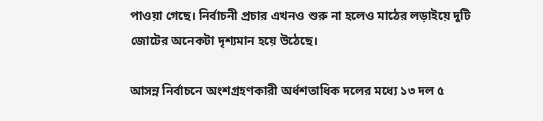পাওয়া গেছে। নির্বাচনী প্রচার এখনও শুরু না হলেও মাঠের লড়াইয়ে দুটি জোটের অনেকটা দৃশ্যমান হয়ে উঠেছে।

আসন্ন নির্বাচনে অংশগ্রহণকারী অর্ধশতাধিক দলের মধ্যে ১৩ দল ৫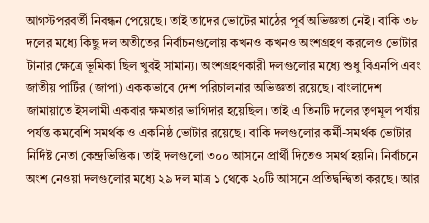আগস্টপরবর্তী নিবন্ধন পেয়েছে। তাই তাদের ভোটের মাঠের পূর্ব অভিজ্ঞতা নেই। বাকি ৩৮ দলের মধ্যে কিছু দল অতীতের নির্বাচনগুলোয় কখনও কখনও অংশগ্রহণ করলেও ভোটার টানার ক্ষেত্রে ভূমিকা ছিল খুবই সামান্য। অংশগ্রহণকারী দলগুলোর মধ্যে শুধু বিএনপি এবং জাতীয় পার্টির (জাপা) এককভাবে দেশ পরিচালনার অভিজ্ঞতা রয়েছে। বাংলাদেশ জামায়াতে ইসলামী একবার ক্ষমতার ভাগিদার হয়েছিল। তাই এ তিনটি দলের তৃণমূল পর্যায় পর্যন্ত কমবেশি সমর্থক ও একনিষ্ঠ ভোটার রয়েছে। বাকি দলগুলোর কর্মী-সমর্থক ভোটার নির্দিষ্ট নেতা কেন্দ্রভিত্তিক। তাই দলগুলো ৩০০ আসনে প্রার্থী দিতেও সমর্থ হয়নি। নির্বাচনে অংশ নেওয়া দলগুলোর মধ্যে ২৯ দল মাত্র ১ থেকে ২০টি আসনে প্রতিদ্বন্দ্বিতা করছে। আর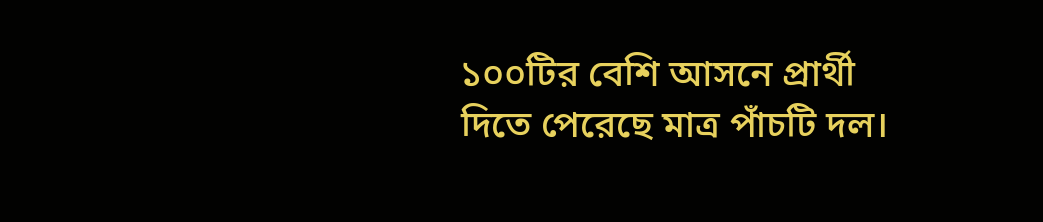১০০টির বেশি আসনে প্রার্থী দিতে পেরেছে মাত্র পাঁচটি দল।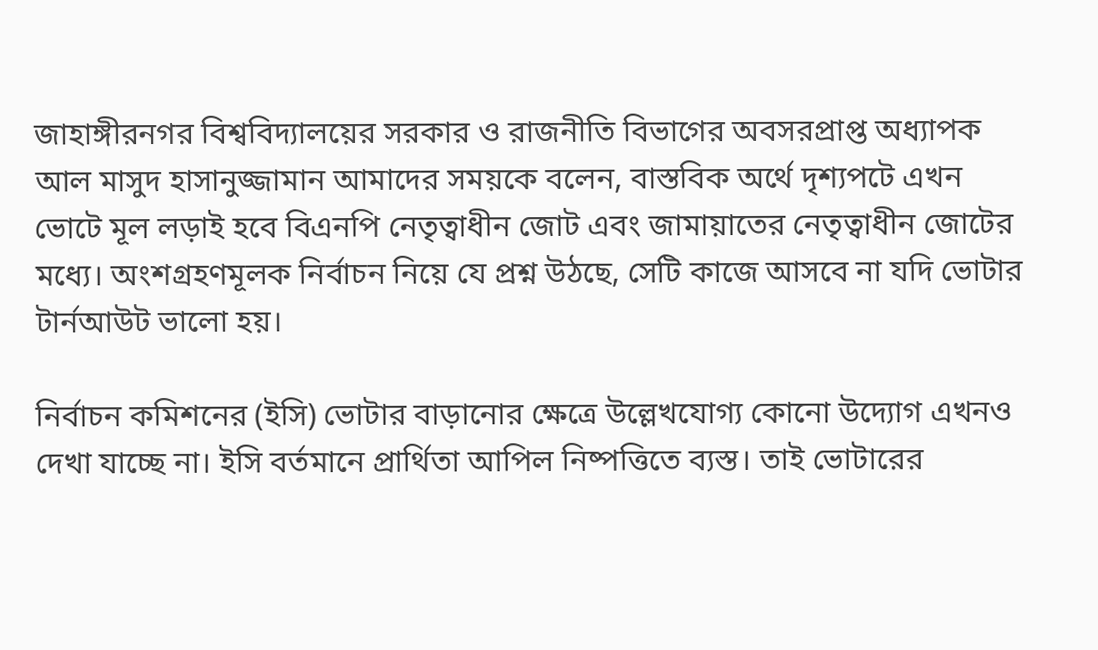জাহাঙ্গীরনগর বিশ্ববিদ্যালয়ের সরকার ও রাজনীতি বিভাগের অবসরপ্রাপ্ত অধ্যাপক আল মাসুদ হাসানুজ্জামান আমাদের সময়কে বলেন, বাস্তবিক অর্থে দৃশ্যপটে এখন ভোটে মূল লড়াই হবে বিএনপি নেতৃত্বাধীন জোট এবং জামায়াতের নেতৃত্বাধীন জোটের মধ্যে। অংশগ্রহণমূলক নির্বাচন নিয়ে যে প্রশ্ন উঠছে, সেটি কাজে আসবে না যদি ভোটার টার্নআউট ভালো হয়।

নির্বাচন কমিশনের (ইসি) ভোটার বাড়ানোর ক্ষেত্রে উল্লেখযোগ্য কোনো উদ্যোগ এখনও দেখা যাচ্ছে না। ইসি বর্তমানে প্রার্থিতা আপিল নিষ্পত্তিতে ব্যস্ত। তাই ভোটারের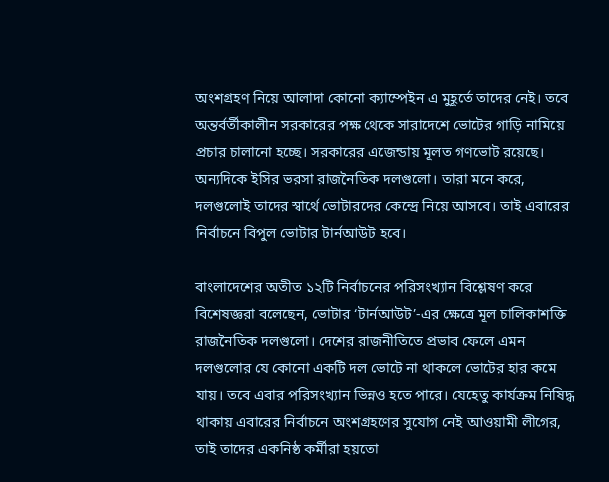অংশগ্রহণ নিয়ে আলাদা কোনো ক্যাম্পেইন এ মুহূর্তে তাদের নেই। তবে অন্তর্বর্তীকালীন সরকারের পক্ষ থেকে সারাদেশে ভোটের গাড়ি নামিয়ে প্রচার চালানো হচ্ছে। সরকারের এজেন্ডায় মূলত গণভোট রয়েছে। অন্যদিকে ইসির ভরসা রাজনৈতিক দলগুলো। তারা মনে করে, দলগুলোই তাদের স্বার্থে ভোটারদের কেন্দ্রে নিয়ে আসবে। তাই এবারের নির্বাচনে বিপুল ভোটার টার্নআউট হবে।

বাংলাদেশের অতীত ১২টি নির্বাচনের পরিসংখ্যান বিশ্লেষণ করে বিশেষজ্ঞরা বলেছেন, ভোটার ‘টার্নআউট’-এর ক্ষেত্রে মূল চালিকাশক্তি রাজনৈতিক দলগুলো। দেশের রাজনীতিতে প্রভাব ফেলে এমন দলগুলোর যে কোনো একটি দল ভোটে না থাকলে ভোটের হার কমে যায়। তবে এবার পরিসংখ্যান ভিন্নও হতে পারে। যেহেতু কার্যক্রম নিষিদ্ধ থাকায় এবারের নির্বাচনে অংশগ্রহণের সুযোগ নেই আওয়ামী লীগের, তাই তাদের একনিষ্ঠ কর্মীরা হয়তো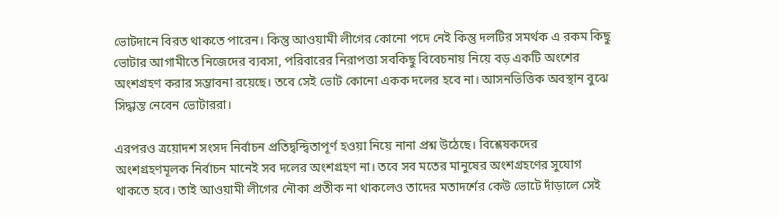ভোটদানে বিরত থাকতে পারেন। কিন্তু আওয়ামী লীগের কোনো পদে নেই কিন্তু দলটির সমর্থক এ রকম কিছু ভোটার আগামীতে নিজেদের ব্যবসা, পরিবারের নিরাপত্তা সবকিছু বিবেচনায় নিয়ে বড় একটি অংশের অংশগ্রহণ করার সম্ভাবনা রয়েছে। তবে সেই ভোট কোনো একক দলের হবে না। আসনভিত্তিক অবস্থান বুঝে সিদ্ধান্ত নেবেন ভোটাররা।

এরপরও ত্রয়োদশ সংসদ নির্বাচন প্রতিদ্বন্দ্বিতাপূর্ণ হওয়া নিয়ে নানা প্রশ্ন উঠেছে। বিশ্লেষকদের অংশগ্রহণমূলক নির্বাচন মানেই সব দলের অংশগ্রহণ না। তবে সব মতের মানুষের অংশগ্রহণের সুযোগ থাকতে হবে। তাই আওয়ামী লীগের নৌকা প্রতীক না থাকলেও তাদের মতাদর্শের কেউ ভোটে দাঁড়ালে সেই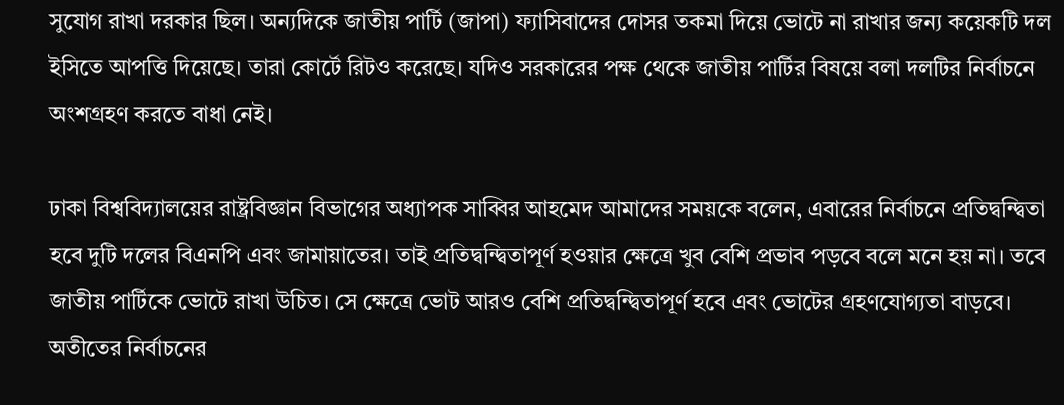সুযোগ রাখা দরকার ছিল। অন্যদিকে জাতীয় পার্টি (জাপা) ফ্যাসিবাদের দোসর তকমা দিয়ে ভোটে না রাখার জন্য কয়েকটি দল ইসিতে আপত্তি দিয়েছে। তারা কোর্টে রিটও করেছে। যদিও সরকারের পক্ষ থেকে জাতীয় পার্টির বিষয়ে বলা দলটির নির্বাচনে অংশগ্রহণ করতে বাধা নেই।

ঢাকা বিশ্ববিদ্যালয়ের রাষ্ট্রবিজ্ঞান বিভাগের অধ্যাপক সাব্বির আহমেদ আমাদের সময়কে বলেন, এবারের নির্বাচনে প্রতিদ্বন্দ্বিতা হবে দুটি দলের বিএনপি এবং জামায়াতের। তাই প্রতিদ্বন্দ্বিতাপূর্ণ হওয়ার ক্ষেত্রে খুব বেশি প্রভাব পড়বে বলে মনে হয় না। তবে জাতীয় পার্টিকে ভোটে রাখা উচিত। সে ক্ষেত্রে ভোট আরও বেশি প্রতিদ্বন্দ্বিতাপূর্ণ হবে এবং ভোটের গ্রহণযোগ্যতা বাড়বে। অতীতের নির্বাচনের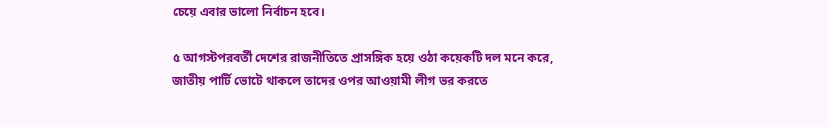চেয়ে এবার ভালো নির্বাচন হবে।

৫ আগস্টপরবর্তী দেশের রাজনীতিতে প্রাসঙ্গিক হয়ে ওঠা কয়েকটি দল মনে করে, জাতীয় পার্টি ভোটে থাকলে তাদের ওপর আওয়ামী লীগ ভর করতে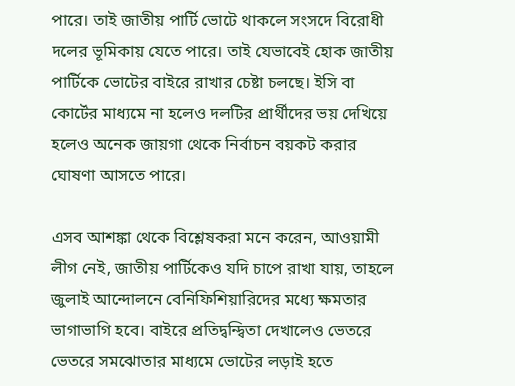পারে। তাই জাতীয় পার্টি ভোটে থাকলে সংসদে বিরোধী দলের ভূমিকায় যেতে পারে। তাই যেভাবেই হোক জাতীয় পার্টিকে ভোটের বাইরে রাখার চেষ্টা চলছে। ইসি বা কোর্টের মাধ্যমে না হলেও দলটির প্রার্থীদের ভয় দেখিয়ে হলেও অনেক জায়গা থেকে নির্বাচন বয়কট করার ঘোষণা আসতে পারে।

এসব আশঙ্কা থেকে বিশ্লেষকরা মনে করেন, আওয়ামী লীগ নেই, জাতীয় পার্টিকেও যদি চাপে রাখা যায়, তাহলে জুলাই আন্দোলনে বেনিফিশিয়ারিদের মধ্যে ক্ষমতার ভাগাভাগি হবে। বাইরে প্রতিদ্বন্দ্বিতা দেখালেও ভেতরে ভেতরে সমঝোতার মাধ্যমে ভোটের লড়াই হতে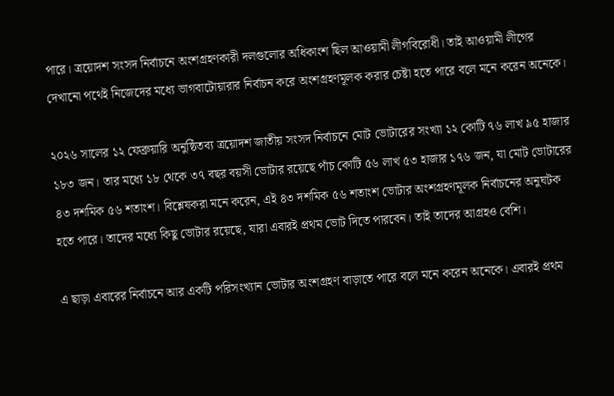পারে। ত্রয়োদশ সংসদ নির্বাচনে অংশগ্রহণকারী দলগুলোর অধিকাংশ ছিল আওয়ামী লীগবিরোধী। তাই আওয়ামী লীগের দেখানো পথেই নিজেদের মধ্যে ভাগবাটোয়ারার নির্বাচন করে অংশগ্রহণমূলক করার চেষ্টা হতে পারে বলে মনে করেন অনেকে।

২০২৬ সালের ১২ ফেব্রুয়ারি অনুষ্ঠিতব্য ত্রয়োদশ জাতীয় সংসদ নির্বাচনে মোট ভোটারের সংখ্যা ১২ কোটি ৭৬ লাখ ৯৫ হাজার ১৮৩ জন। তার মধ্যে ১৮ থেকে ৩৭ বছর বয়সী ভোটার রয়েছে পাঁচ কোটি ৫৬ লাখ ৫৩ হাজার ১৭৬ জন, যা মোট ভোটারের ৪৩ দশমিক ৫৬ শতাংশ। বিশ্লেষকরা মনে করেন, এই ৪৩ দশমিক ৫৬ শতাংশ ভোটার অংশগ্রহণমূলক নির্বাচনের অনুঘটক হতে পারে। তাদের মধ্যে কিছু ভোটার রয়েছে, যারা এবারই প্রথম ভোট দিতে পারবেন। তাই তাদের আগ্রহও বেশি।

এ ছাড়া এবারের নির্বাচনে আর একটি পরিসংখ্যান ভোটার অংশগ্রহণ বাড়াতে পারে বলে মনে করেন অনেকে। এবারই প্রথম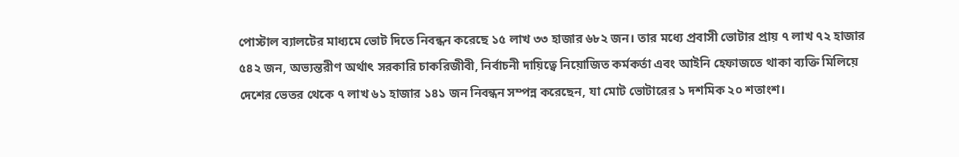পোস্টাল ব্যালটের মাধ্যমে ভোট দিতে নিবন্ধন করেছে ১৫ লাখ ৩৩ হাজার ৬৮২ জন। তার মধ্যে প্রবাসী ভোটার প্রায় ৭ লাখ ৭২ হাজার ৫৪২ জন, অভ্যন্তরীণ অর্থাৎ সরকারি চাকরিজীবী, নির্বাচনী দায়িত্বে নিয়োজিত কর্মকর্তা এবং আইনি হেফাজতে থাকা ব্যক্তি মিলিয়ে দেশের ভেতর থেকে ৭ লাখ ৬১ হাজার ১৪১ জন নিবন্ধন সম্পন্ন করেছেন, যা মোট ভোটারের ১ দশমিক ২০ শতাংশ।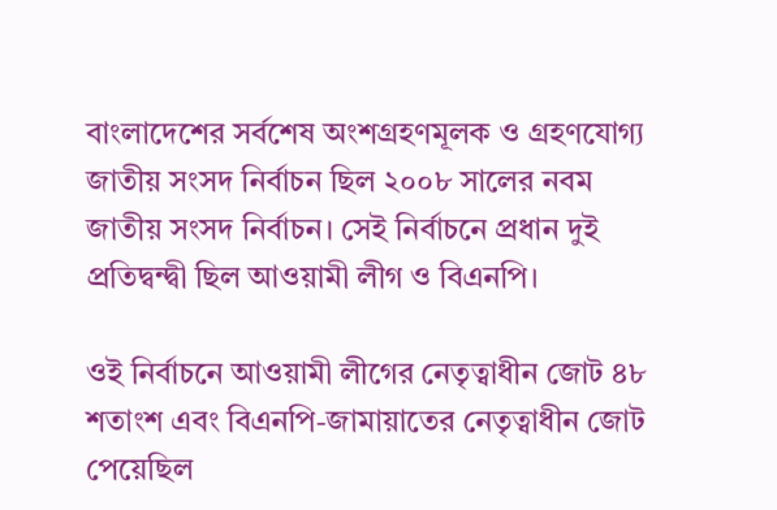বাংলাদেশের সর্বশেষ অংশগ্রহণমূলক ও গ্রহণযোগ্য জাতীয় সংসদ নির্বাচন ছিল ২০০৮ সালের নবম জাতীয় সংসদ নির্বাচন। সেই নির্বাচনে প্রধান দুই প্রতিদ্বন্দ্বী ছিল আওয়ামী লীগ ও বিএনপি।

ওই নির্বাচনে আওয়ামী লীগের নেতৃত্বাধীন জোট ৪৮ শতাংশ এবং বিএনপি-জামায়াতের নেতৃত্বাধীন জোট পেয়েছিল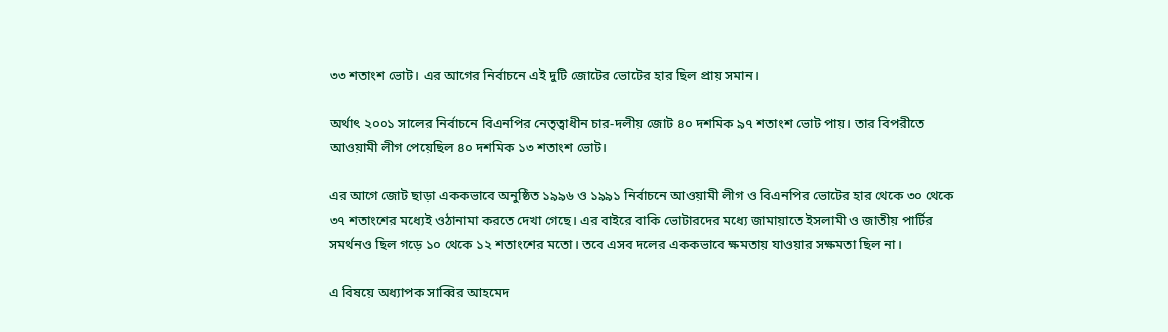৩৩ শতাংশ ভোট। এর আগের নির্বাচনে এই দুটি জোটের ভোটের হার ছিল প্রায় সমান।

অর্থাৎ ২০০১ সালের নির্বাচনে বিএনপির নেতৃত্বাধীন চার-দলীয় জোট ৪০ দশমিক ৯৭ শতাংশ ভোট পায়। তার বিপরীতে আওয়ামী লীগ পেয়েছিল ৪০ দশমিক ১৩ শতাংশ ভোট।

এর আগে জোট ছাড়া এককভাবে অনুষ্ঠিত ১৯৯৬ ও ১৯৯১ নির্বাচনে আওয়ামী লীগ ও বিএনপির ভোটের হার থেকে ৩০ থেকে ৩৭ শতাংশের মধ্যেই ওঠানামা করতে দেখা গেছে। এর বাইরে বাকি ভোটারদের মধ্যে জামায়াতে ইসলামী ও জাতীয় পার্টির সমর্থনও ছিল গড়ে ১০ থেকে ১২ শতাংশের মতো। তবে এসব দলের এককভাবে ক্ষমতায় যাওয়ার সক্ষমতা ছিল না।

এ বিষয়ে অধ্যাপক সাব্বির আহমেদ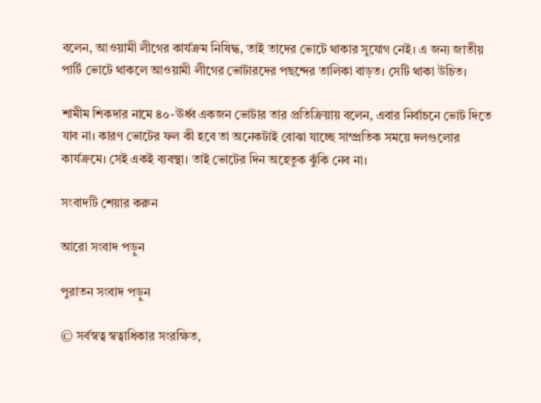বলেন, আওয়ামী লীগের কার্যক্রম নিষিদ্ধ, তাই তাদের ভোটে থাকার সুযোগ নেই। এ জন্য জাতীয় পার্টি ভোটে থাকলে আওয়ামী লীগের ভোটারদের পছন্দের তালিকা বাড়ত। সেটি থাকা উচিত।

শামীম শিকদার নামে ৪০-ঊর্ধ্ব একজন ভোটার তার প্রতিক্রিয়ায় বলেন, এবার নির্বাচনে ভোট দিতে যাব না। কারণ ভোটের ফল কী হবে তা অনেকটাই বোঝা যাচ্ছে সাম্প্রতিক সময়ে দলগুলোর কার্যক্রমে। সেই একই ব্যবস্থা। তাই ভোটের দিন অহেতুক ঝুঁকি নেব না।

সংবাদটি শেয়ার করুন

আরো সংবাদ পড়ুন

পুরাতন সংবাদ পড়ুন

© সর্বস্বত্ব স্বত্বাধিকার সংরক্ষিত,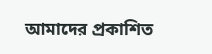আমাদের প্রকাশিত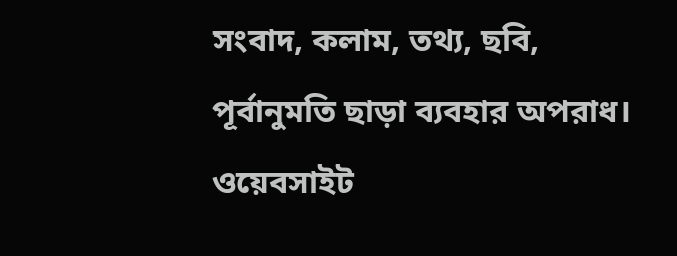সংবাদ, কলাম, তথ্য, ছবি, পূর্বানুমতি ছাড়া ব্যবহার অপরাধ।
ওয়েবসাইট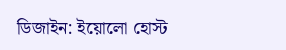ডিজাইন: ইয়োলো হোস্ট